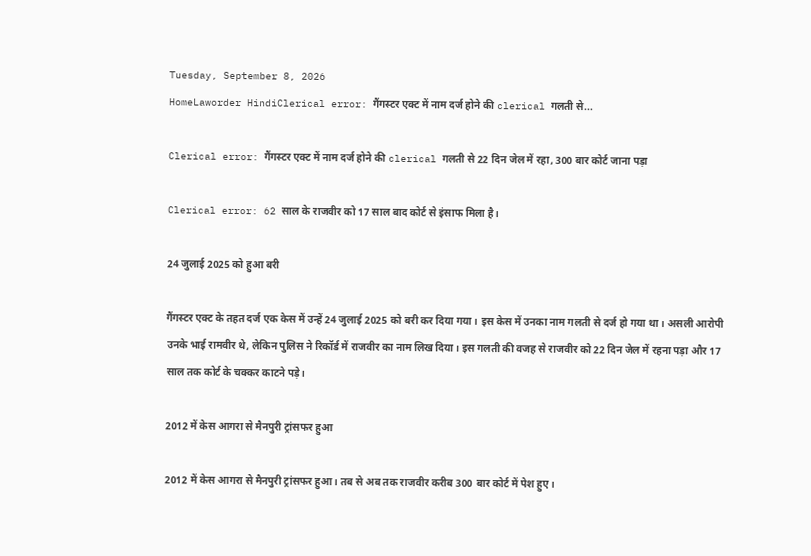Tuesday, September 8, 2026
HomeLaworder HindiClerical error: गैंगस्टर एक्ट में नाम दर्ज होने की clerical गलती से...

Clerical error: गैंगस्टर एक्ट में नाम दर्ज होने की clerical गलती से 22 दिन जेल में रहा, 300 बार कोर्ट जाना पड़ा

Clerical error: 62 साल के राजवीर को 17 साल बाद कोर्ट से इंसाफ मिला है।

24 जुलाई 2025 को हुआ बरी

गैंगस्टर एक्ट के तहत दर्ज एक केस में उन्हें 24 जुलाई 2025 को बरी कर दिया गया। इस केस में उनका नाम गलती से दर्ज हो गया था। असली आरोपी उनके भाई रामवीर थे, लेकिन पुलिस ने रिकॉर्ड में राजवीर का नाम लिख दिया। इस गलती की वजह से राजवीर को 22 दिन जेल में रहना पड़ा और 17 साल तक कोर्ट के चक्कर काटने पड़े।

2012 में केस आगरा से मैनपुरी ट्रांसफर हुआ

2012 में केस आगरा से मैनपुरी ट्रांसफर हुआ। तब से अब तक राजवीर करीब 300 बार कोर्ट में पेश हुए।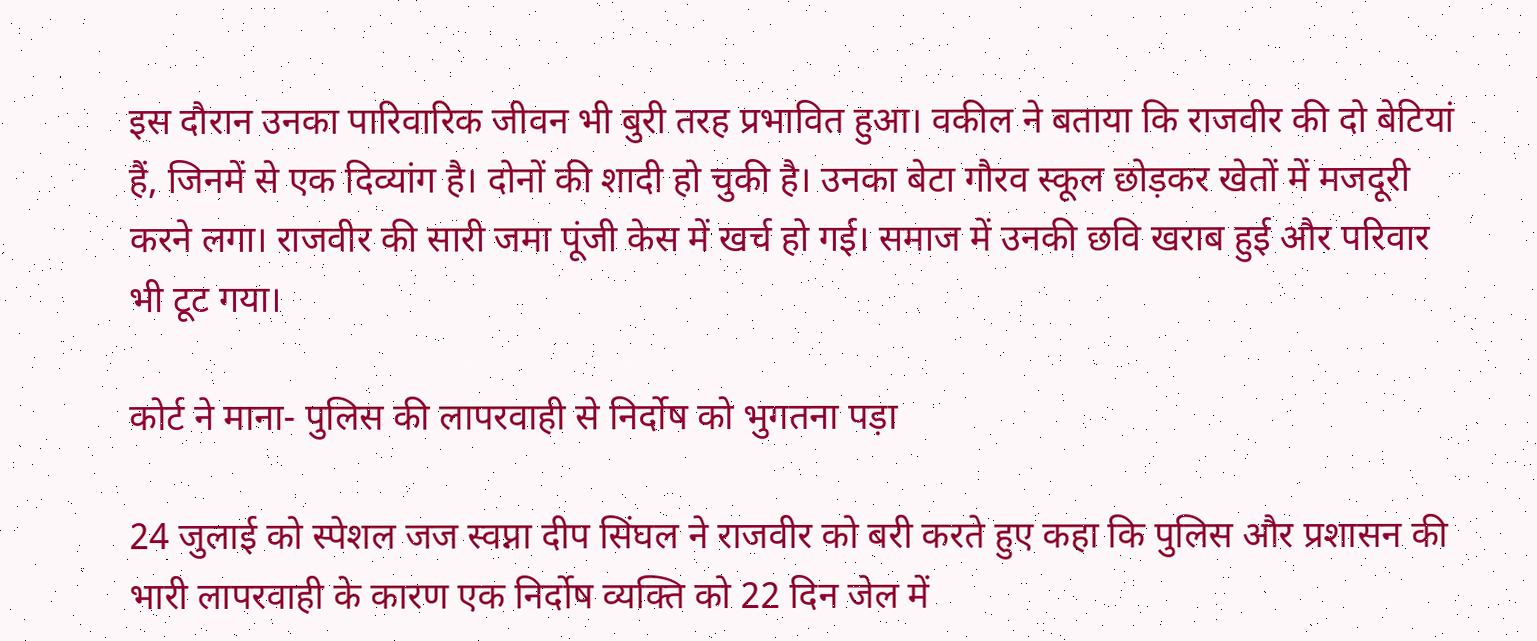इस दौरान उनका पारिवारिक जीवन भी बुरी तरह प्रभावित हुआ। वकील ने बताया कि राजवीर की दो बेटियां हैं, जिनमें से एक दिव्यांग है। दोनों की शादी हो चुकी है। उनका बेटा गौरव स्कूल छोड़कर खेतों में मजदूरी करने लगा। राजवीर की सारी जमा पूंजी केस में खर्च हो गई। समाज में उनकी छवि खराब हुई और परिवार भी टूट गया।

कोर्ट ने माना- पुलिस की लापरवाही से निर्दोष को भुगतना पड़ा

24 जुलाई को स्पेशल जज स्वप्ना दीप सिंघल ने राजवीर को बरी करते हुए कहा कि पुलिस और प्रशासन की भारी लापरवाही के कारण एक निर्दोष व्यक्ति को 22 दिन जेल में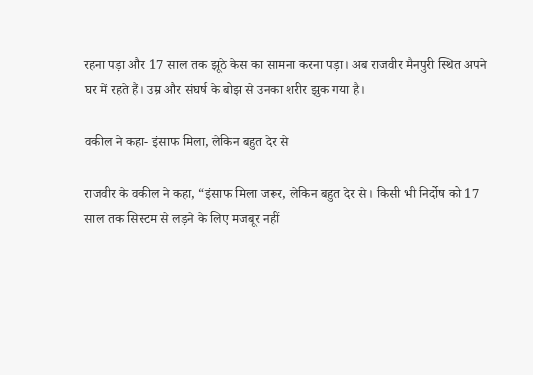रहना पड़ा और 17 साल तक झूठे केस का सामना करना पड़ा। अब राजवीर मैनपुरी स्थित अपने घर में रहते हैं। उम्र और संघर्ष के बोझ से उनका शरीर झुक गया है।

वकील ने कहा- इंसाफ मिला, लेकिन बहुत देर से

राजवीर के वकील ने कहा, “इंसाफ मिला जरूर, लेकिन बहुत देर से। किसी भी निर्दोष को 17 साल तक सिस्टम से लड़ने के लिए मजबूर नहीं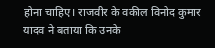होना चाहिए। राजवीर के वकील विनोद कुमार यादव ने बताया कि उनके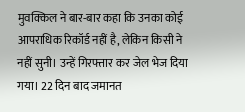मुवक्किल ने बार-बार कहा कि उनका कोई आपराधिक रिकॉर्ड नहीं है, लेकिन किसी ने नहीं सुनी। उन्हें गिरफ्तार कर जेल भेज दिया गया। 22 दिन बाद जमानत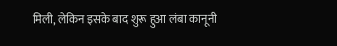मिली, लेकिन इसके बाद शुरू हुआ लंबा कानूनी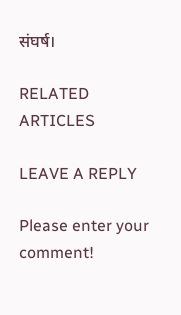संघर्ष।

RELATED ARTICLES

LEAVE A REPLY

Please enter your comment!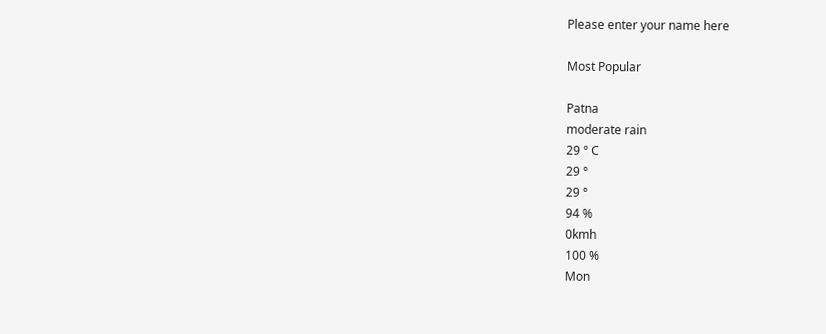Please enter your name here

Most Popular

Patna
moderate rain
29 ° C
29 °
29 °
94 %
0kmh
100 %
Mon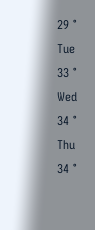29 °
Tue
33 °
Wed
34 °
Thu
34 °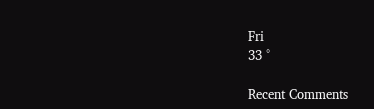Fri
33 °

Recent Comments